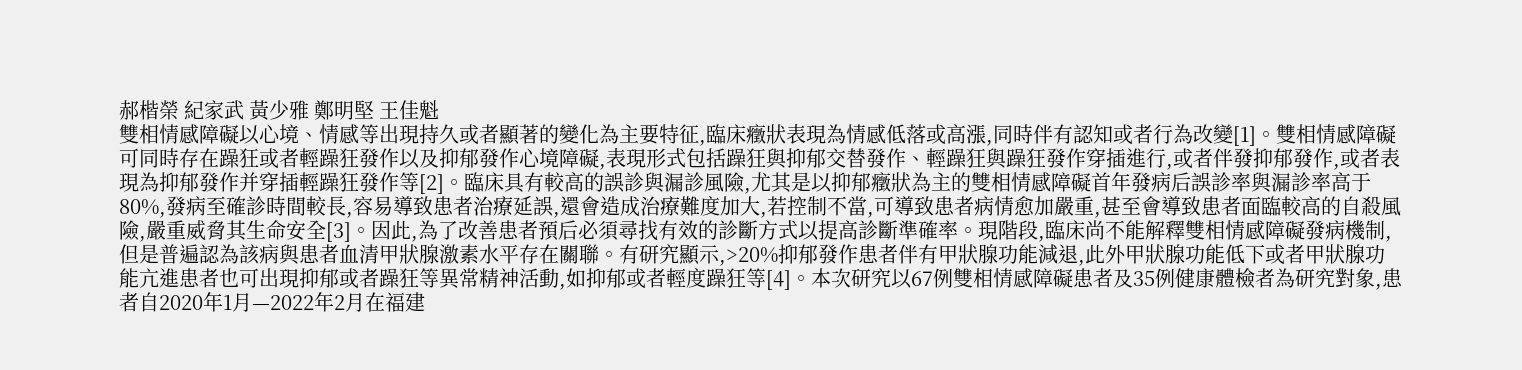郝楷榮 紀家武 黃少雅 鄭明堅 王佳魁
雙相情感障礙以心境、情感等出現持久或者顯著的變化為主要特征,臨床癥狀表現為情感低落或高漲,同時伴有認知或者行為改變[1]。雙相情感障礙可同時存在躁狂或者輕躁狂發作以及抑郁發作心境障礙,表現形式包括躁狂與抑郁交替發作、輕躁狂與躁狂發作穿插進行,或者伴發抑郁發作,或者表現為抑郁發作并穿插輕躁狂發作等[2]。臨床具有較高的誤診與漏診風險,尤其是以抑郁癥狀為主的雙相情感障礙首年發病后誤診率與漏診率高于80%,發病至確診時間較長,容易導致患者治療延誤,還會造成治療難度加大,若控制不當,可導致患者病情愈加嚴重,甚至會導致患者面臨較高的自殺風險,嚴重威脅其生命安全[3]。因此,為了改善患者預后必須尋找有效的診斷方式以提高診斷準確率。現階段,臨床尚不能解釋雙相情感障礙發病機制,但是普遍認為該病與患者血清甲狀腺激素水平存在關聯。有研究顯示,>20%抑郁發作患者伴有甲狀腺功能減退,此外甲狀腺功能低下或者甲狀腺功能亢進患者也可出現抑郁或者躁狂等異常精神活動,如抑郁或者輕度躁狂等[4]。本次研究以67例雙相情感障礙患者及35例健康體檢者為研究對象,患者自2020年1月—2022年2月在福建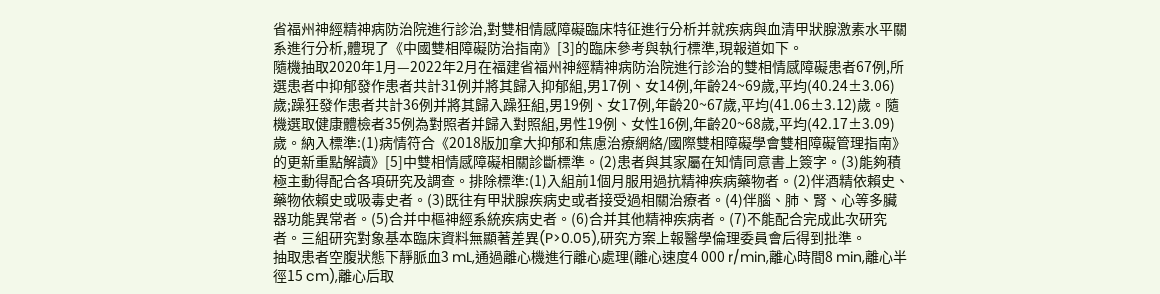省福州神經精神病防治院進行診治,對雙相情感障礙臨床特征進行分析并就疾病與血清甲狀腺激素水平關系進行分析,體現了《中國雙相障礙防治指南》[3]的臨床參考與執行標準,現報道如下。
隨機抽取2020年1月—2022年2月在福建省福州神經精神病防治院進行診治的雙相情感障礙患者67例,所選患者中抑郁發作患者共計31例并將其歸入抑郁組,男17例、女14例,年齡24~69歲,平均(40.24±3.06)歲;躁狂發作患者共計36例并將其歸入躁狂組,男19例、女17例,年齡20~67歲,平均(41.06±3.12)歲。隨機選取健康體檢者35例為對照者并歸入對照組,男性19例、女性16例,年齡20~68歲,平均(42.17±3.09)歲。納入標準:(1)病情符合《2018版加拿大抑郁和焦慮治療網絡/國際雙相障礙學會雙相障礙管理指南》的更新重點解讀》[5]中雙相情感障礙相關診斷標準。(2)患者與其家屬在知情同意書上簽字。(3)能夠積極主動得配合各項研究及調查。排除標準:(1)入組前1個月服用過抗精神疾病藥物者。(2)伴酒精依賴史、藥物依賴史或吸毒史者。(3)既往有甲狀腺疾病史或者接受過相關治療者。(4)伴腦、肺、腎、心等多臟器功能異常者。(5)合并中樞神經系統疾病史者。(6)合并其他精神疾病者。(7)不能配合完成此次研究者。三組研究對象基本臨床資料無顯著差異(P>0.05),研究方案上報醫學倫理委員會后得到批準。
抽取患者空腹狀態下靜脈血3 mL,通過離心機進行離心處理(離心速度4 000 r/min,離心時間8 min,離心半徑15 cm),離心后取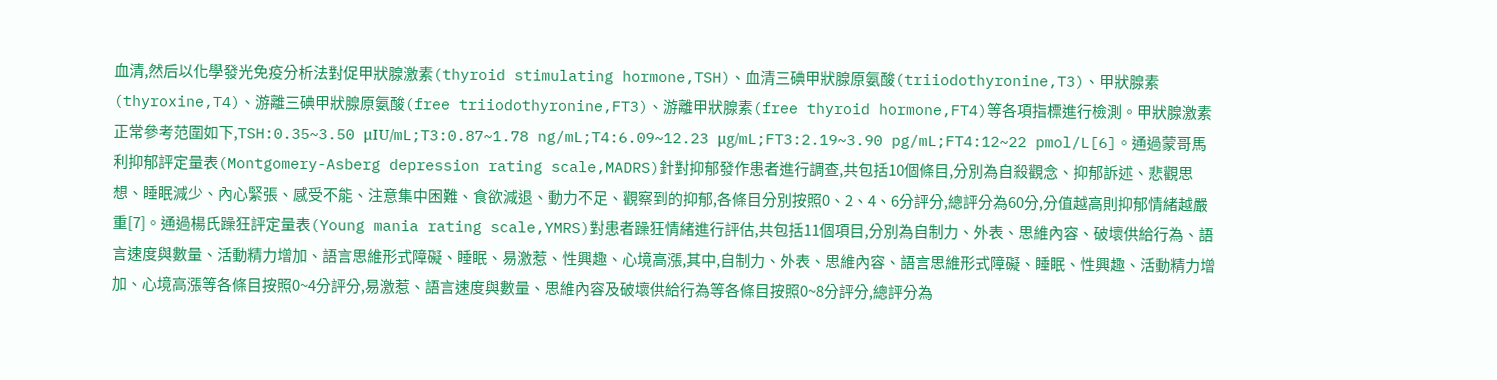血清,然后以化學發光免疫分析法對促甲狀腺激素(thyroid stimulating hormone,TSH)、血清三碘甲狀腺原氨酸(triiodothyronine,T3)、甲狀腺素(thyroxine,T4)、游離三碘甲狀腺原氨酸(free triiodothyronine,FT3)、游離甲狀腺素(free thyroid hormone,FT4)等各項指標進行檢測。甲狀腺激素正常參考范圍如下,TSH:0.35~3.50 μIU/mL;T3:0.87~1.78 ng/mL;T4:6.09~12.23 μg/mL;FT3:2.19~3.90 pg/mL;FT4:12~22 pmol/L[6]。通過蒙哥馬利抑郁評定量表(Montgomery-Asberg depression rating scale,MADRS)針對抑郁發作患者進行調查,共包括10個條目,分別為自殺觀念、抑郁訴述、悲觀思想、睡眠減少、內心緊張、感受不能、注意集中困難、食欲減退、動力不足、觀察到的抑郁,各條目分別按照0、2、4、6分評分,總評分為60分,分值越高則抑郁情緒越嚴重[7]。通過楊氏躁狂評定量表(Young mania rating scale,YMRS)對患者躁狂情緒進行評估,共包括11個項目,分別為自制力、外表、思維內容、破壞供給行為、語言速度與數量、活動精力增加、語言思維形式障礙、睡眠、易激惹、性興趣、心境高漲,其中,自制力、外表、思維內容、語言思維形式障礙、睡眠、性興趣、活動精力增加、心境高漲等各條目按照0~4分評分,易激惹、語言速度與數量、思維內容及破壞供給行為等各條目按照0~8分評分,總評分為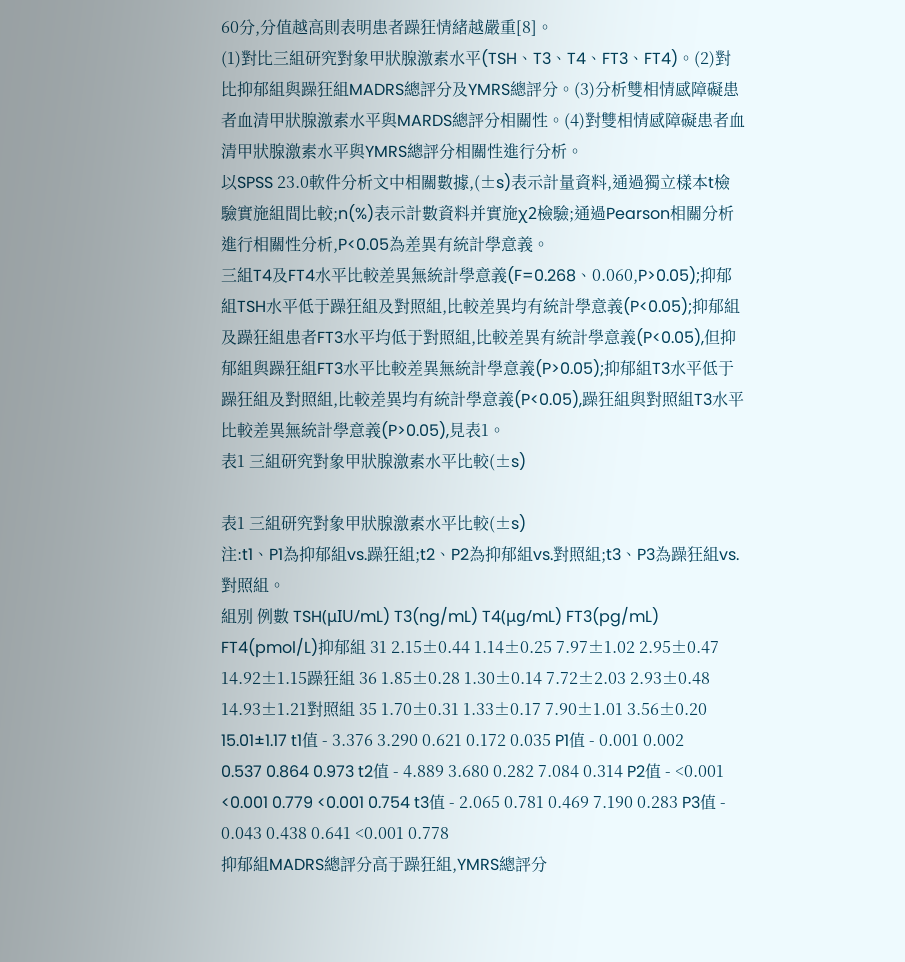60分,分值越高則表明患者躁狂情緒越嚴重[8]。
(1)對比三組研究對象甲狀腺激素水平(TSH、T3、T4、FT3、FT4)。(2)對比抑郁組與躁狂組MADRS總評分及YMRS總評分。(3)分析雙相情感障礙患者血清甲狀腺激素水平與MARDS總評分相關性。(4)對雙相情感障礙患者血清甲狀腺激素水平與YMRS總評分相關性進行分析。
以SPSS 23.0軟件分析文中相關數據,(±s)表示計量資料,通過獨立樣本t檢驗實施組間比較;n(%)表示計數資料并實施χ2檢驗;通過Pearson相關分析進行相關性分析,P<0.05為差異有統計學意義。
三組T4及FT4水平比較差異無統計學意義(F=0.268、0.060,P>0.05);抑郁組TSH水平低于躁狂組及對照組,比較差異均有統計學意義(P<0.05);抑郁組及躁狂組患者FT3水平均低于對照組,比較差異有統計學意義(P<0.05),但抑郁組與躁狂組FT3水平比較差異無統計學意義(P>0.05);抑郁組T3水平低于躁狂組及對照組,比較差異均有統計學意義(P<0.05),躁狂組與對照組T3水平比較差異無統計學意義(P>0.05),見表1。
表1 三組研究對象甲狀腺激素水平比較(±s)

表1 三組研究對象甲狀腺激素水平比較(±s)
注:t1、P1為抑郁組vs.躁狂組;t2、P2為抑郁組vs.對照組;t3、P3為躁狂組vs.對照組。
組別 例數 TSH(μIU/mL) T3(ng/mL) T4(μg/mL) FT3(pg/mL) FT4(pmol/L)抑郁組 31 2.15±0.44 1.14±0.25 7.97±1.02 2.95±0.47 14.92±1.15躁狂組 36 1.85±0.28 1.30±0.14 7.72±2.03 2.93±0.48 14.93±1.21對照組 35 1.70±0.31 1.33±0.17 7.90±1.01 3.56±0.20 15.01±1.17 t1值 - 3.376 3.290 0.621 0.172 0.035 P1值 - 0.001 0.002 0.537 0.864 0.973 t2值 - 4.889 3.680 0.282 7.084 0.314 P2值 - <0.001 <0.001 0.779 <0.001 0.754 t3值 - 2.065 0.781 0.469 7.190 0.283 P3值 - 0.043 0.438 0.641 <0.001 0.778
抑郁組MADRS總評分高于躁狂組,YMRS總評分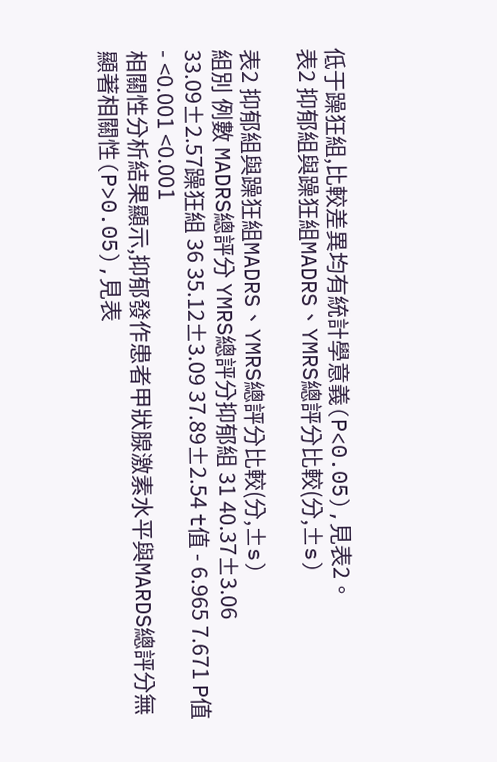低于躁狂組,比較差異均有統計學意義(P<0.05),見表2。
表2 抑郁組與躁狂組MADRS、YMRS總評分比較(分,±s)

表2 抑郁組與躁狂組MADRS、YMRS總評分比較(分,±s)
組別 例數 MADRS總評分 YMRS總評分抑郁組 31 40.37±3.06 33.09±2.57躁狂組 36 35.12±3.09 37.89±2.54 t值 - 6.965 7.671 P值 - <0.001 <0.001
相關性分析結果顯示,抑郁發作患者甲狀腺激素水平與MARDS總評分無顯著相關性(P>0.05),見表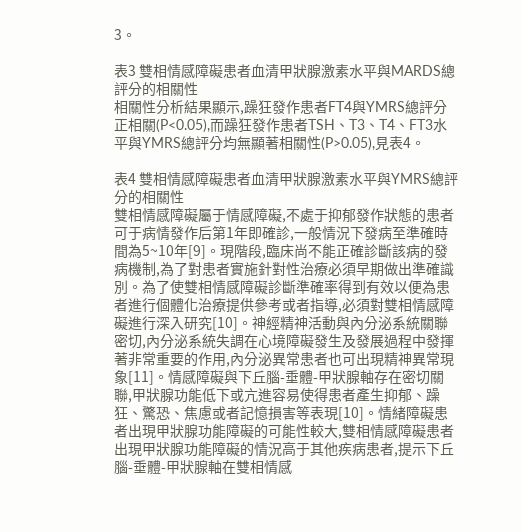3。

表3 雙相情感障礙患者血清甲狀腺激素水平與MARDS總評分的相關性
相關性分析結果顯示,躁狂發作患者FT4與YMRS總評分正相關(P<0.05),而躁狂發作患者TSH、T3、T4、FT3水平與YMRS總評分均無顯著相關性(P>0.05),見表4。

表4 雙相情感障礙患者血清甲狀腺激素水平與YMRS總評分的相關性
雙相情感障礙屬于情感障礙,不處于抑郁發作狀態的患者可于病情發作后第1年即確診,一般情況下發病至準確時間為5~10年[9]。現階段,臨床尚不能正確診斷該病的發病機制,為了對患者實施針對性治療必須早期做出準確識別。為了使雙相情感障礙診斷準確率得到有效以便為患者進行個體化治療提供參考或者指導,必須對雙相情感障礙進行深入研究[10]。神經精神活動與內分泌系統關聯密切,內分泌系統失調在心境障礙發生及發展過程中發揮著非常重要的作用,內分泌異常患者也可出現精神異常現象[11]。情感障礙與下丘腦-垂體-甲狀腺軸存在密切關聯,甲狀腺功能低下或亢進容易使得患者產生抑郁、躁狂、驚恐、焦慮或者記憶損害等表現[10]。情緒障礙患者出現甲狀腺功能障礙的可能性較大,雙相情感障礙患者出現甲狀腺功能障礙的情況高于其他疾病患者,提示下丘腦-垂體-甲狀腺軸在雙相情感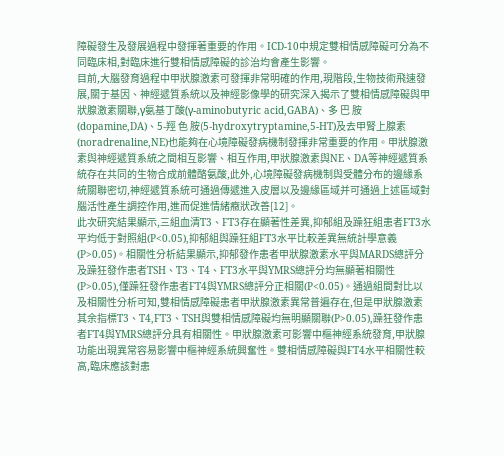障礙發生及發展過程中發揮著重要的作用。ICD-10中規定雙相情感障礙可分為不同臨床相,對臨床進行雙相情感障礙的診治均會產生影響。
目前,大腦發育過程中甲狀腺激素可發揮非常明確的作用,現階段,生物技術飛速發展,關于基因、神經遞質系統以及神經影像學的研究深入揭示了雙相情感障礙與甲狀腺激素關聯,γ氨基丁酸(γ-aminobutyric acid,GABA)、多 巴 胺(dopamine,DA)、5-羥 色 胺(5-hydroxytryptamine,5-HT)及去甲腎上腺素(noradrenaline,NE)也能夠在心境障礙發病機制發揮非常重要的作用。甲狀腺激素與神經遞質系統之間相互影響、相互作用,甲狀腺激素與NE、DA等神經遞質系統存在共同的生物合成前體酪氨酸,此外,心境障礙發病機制與受體分布的邊緣系統關聯密切,神經遞質系統可通過傳遞進入皮層以及邊緣區域并可通過上述區域對腦活性產生調控作用,進而促進情緒癥狀改善[12]。
此次研究結果顯示,三組血清T3、FT3存在顯著性差異,抑郁組及躁狂組患者FT3水平均低于對照組(P<0.05),抑郁組與躁狂組FT3水平比較差異無統計學意義(P>0.05)。相關性分析結果顯示,抑郁發作患者甲狀腺激素水平與MARDS總評分及躁狂發作患者TSH、T3、T4、FT3水平與YMRS總評分均無顯著相關性(P>0.05),僅躁狂發作患者FT4與YMRS總評分正相關(P<0.05)。通過組間對比以及相關性分析可知,雙相情感障礙患者甲狀腺激素異常普遍存在,但是甲狀腺激素其余指標T3、T4,FT3、TSH與雙相情感障礙均無明顯關聯(P>0.05),躁狂發作患者FT4與YMRS總評分具有相關性。甲狀腺激素可影響中樞神經系統發育,甲狀腺功能出現異常容易影響中樞神經系統興奮性。雙相情感障礙與FT4水平相關性較高,臨床應該對患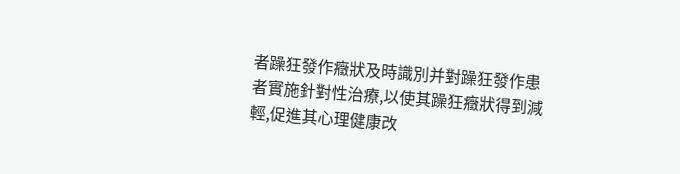者躁狂發作癥狀及時識別并對躁狂發作患者實施針對性治療,以使其躁狂癥狀得到減輕,促進其心理健康改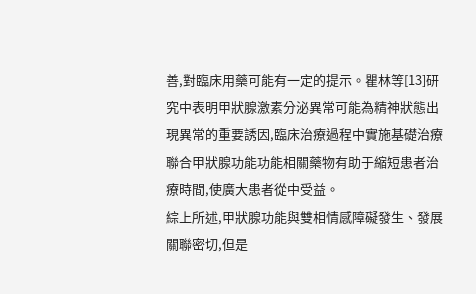善,對臨床用藥可能有一定的提示。瞿林等[13]研究中表明甲狀腺激素分泌異常可能為精神狀態出現異常的重要誘因,臨床治療過程中實施基礎治療聯合甲狀腺功能功能相關藥物有助于縮短患者治療時間,使廣大患者從中受益。
綜上所述,甲狀腺功能與雙相情感障礙發生、發展關聯密切,但是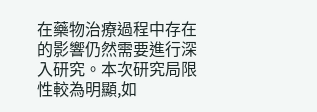在藥物治療過程中存在的影響仍然需要進行深入研究。本次研究局限性較為明顯,如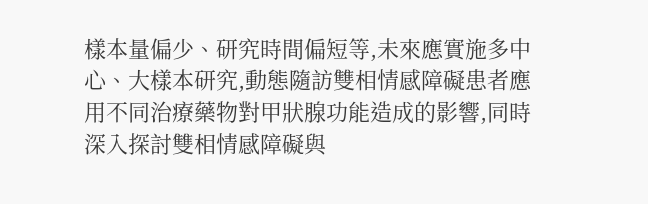樣本量偏少、研究時間偏短等,未來應實施多中心、大樣本研究,動態隨訪雙相情感障礙患者應用不同治療藥物對甲狀腺功能造成的影響,同時深入探討雙相情感障礙與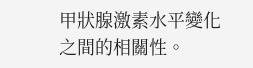甲狀腺激素水平變化之間的相關性。